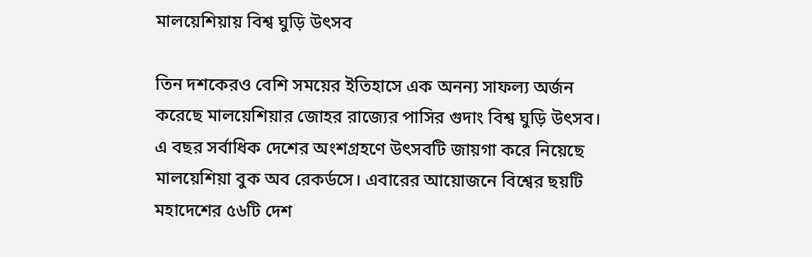মালয়েশিয়ায় বিশ্ব ঘুড়ি উৎসব

তিন দশকেরও বেশি সময়ের ইতিহাসে এক অনন্য সাফল্য অর্জন করেছে মালয়েশিয়ার জোহর রাজ্যের পাসির গুদাং বিশ্ব ঘুড়ি উৎসব। এ বছর সর্বাধিক দেশের অংশগ্রহণে উৎসবটি জায়গা করে নিয়েছে মালয়েশিয়া বুক অব রেকর্ডসে। এবারের আয়োজনে বিশ্বের ছয়টি মহাদেশের ৫৬টি দেশ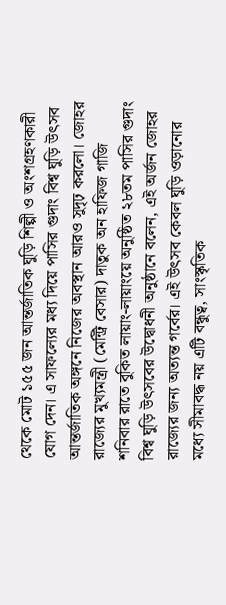থেকে মোট ১৫৫ জন আন্তর্জাতিক ঘুড়ি শিল্পী ও অংশগ্রহণকারী যোগ দেন। এ সাফল্যের মধ্য দিয়ে পাসির গুদাং বিশ্ব ঘুড়ি উৎসব আন্তর্জাতিক অঙ্গনে নিজের অবস্থান আরও সুদৃঢ় করলো। জোহর রাজ্যের মুখ্যমন্ত্রী (মেন্ট্রি বেসার) দাতুক অন হাফিজ গাজি শনিবার রাতে বুকিত লায়াং-লায়াংয়ে অনুষ্ঠিত ২৮তম পাসির গুদাং বিশ্ব ঘুড়ি উৎসবের উদ্বোধনী অনুষ্ঠানে বলেন, এই অর্জন জোহর রাজ্যের জন্য অত্যন্ত গর্বের। এই উৎসব কেবল ঘুড়ি ওড়ানোর মধ্যে সীমাবদ্ধ নয় এটি বন্ধুত্ব, সাংস্কৃতিক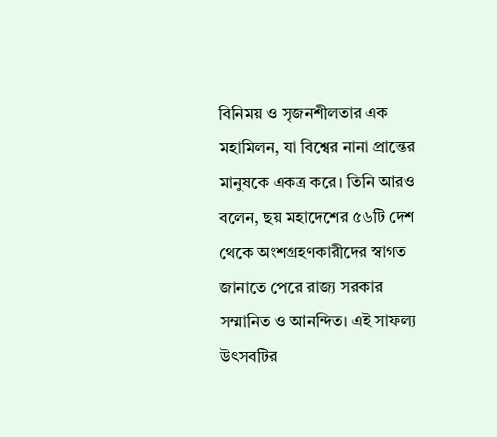বিনিময় ও সৃজনশীলতার এক মহামিলন, যা বিশ্বের নানা প্রান্তের মানুষকে একত্র করে। তিনি আরও বলেন, ছয় মহাদেশের ৫৬টি দেশ থেকে অংশগ্রহণকারীদের স্বাগত জানাতে পেরে রাজ্য সরকার সম্মানিত ও আনন্দিত। এই সাফল্য উৎসবটির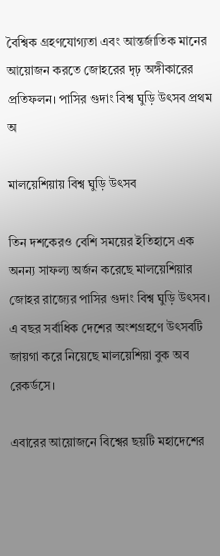বৈশ্বিক গ্রহণযোগ্যতা এবং আন্তর্জাতিক মানের আয়োজন করতে জোহরের দৃঢ় অঙ্গীকারের প্রতিফলন। পাসির গুদাং বিশ্ব ঘুড়ি উৎসব প্রথম অ

মালয়েশিয়ায় বিশ্ব ঘুড়ি উৎসব

তিন দশকেরও বেশি সময়ের ইতিহাসে এক অনন্য সাফল্য অর্জন করেছে মালয়েশিয়ার জোহর রাজ্যের পাসির গুদাং বিশ্ব ঘুড়ি উৎসব। এ বছর সর্বাধিক দেশের অংশগ্রহণে উৎসবটি জায়গা করে নিয়েছে মালয়েশিয়া বুক অব রেকর্ডসে।

এবারের আয়োজনে বিশ্বের ছয়টি মহাদেশের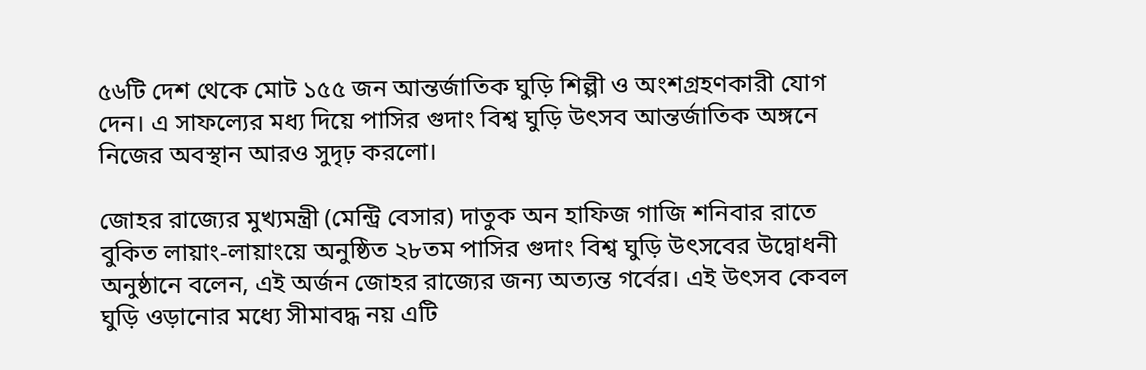৫৬টি দেশ থেকে মোট ১৫৫ জন আন্তর্জাতিক ঘুড়ি শিল্পী ও অংশগ্রহণকারী যোগ দেন। এ সাফল্যের মধ্য দিয়ে পাসির গুদাং বিশ্ব ঘুড়ি উৎসব আন্তর্জাতিক অঙ্গনে নিজের অবস্থান আরও সুদৃঢ় করলো।

জোহর রাজ্যের মুখ্যমন্ত্রী (মেন্ট্রি বেসার) দাতুক অন হাফিজ গাজি শনিবার রাতে বুকিত লায়াং-লায়াংয়ে অনুষ্ঠিত ২৮তম পাসির গুদাং বিশ্ব ঘুড়ি উৎসবের উদ্বোধনী অনুষ্ঠানে বলেন, এই অর্জন জোহর রাজ্যের জন্য অত্যন্ত গর্বের। এই উৎসব কেবল ঘুড়ি ওড়ানোর মধ্যে সীমাবদ্ধ নয় এটি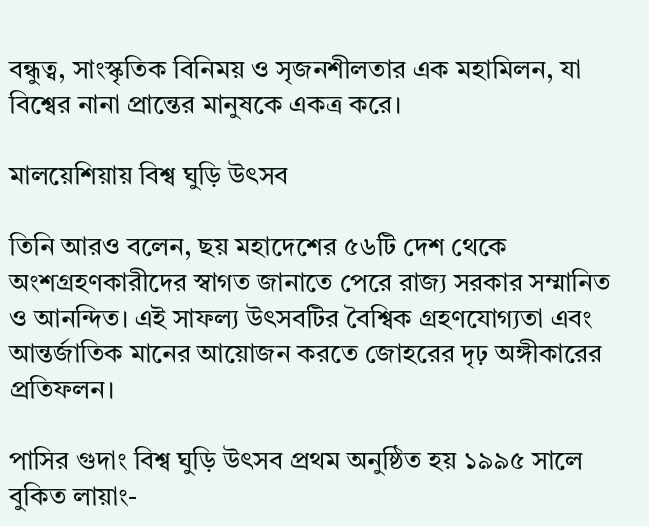বন্ধুত্ব, সাংস্কৃতিক বিনিময় ও সৃজনশীলতার এক মহামিলন, যা বিশ্বের নানা প্রান্তের মানুষকে একত্র করে।

মালয়েশিয়ায় বিশ্ব ঘুড়ি উৎসব

তিনি আরও বলেন, ছয় মহাদেশের ৫৬টি দেশ থেকে অংশগ্রহণকারীদের স্বাগত জানাতে পেরে রাজ্য সরকার সম্মানিত ও আনন্দিত। এই সাফল্য উৎসবটির বৈশ্বিক গ্রহণযোগ্যতা এবং আন্তর্জাতিক মানের আয়োজন করতে জোহরের দৃঢ় অঙ্গীকারের প্রতিফলন।

পাসির গুদাং বিশ্ব ঘুড়ি উৎসব প্রথম অনুষ্ঠিত হয় ১৯৯৫ সালে বুকিত লায়াং-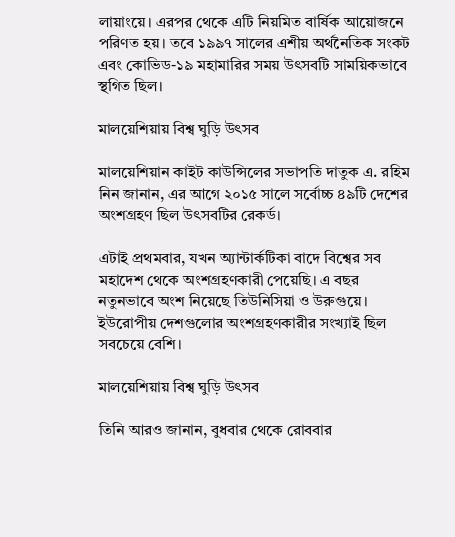লায়াংয়ে। এরপর থেকে এটি নিয়মিত বার্ষিক আয়োজনে পরিণত হয়। তবে ১৯৯৭ সালের এশীয় অর্থনৈতিক সংকট এবং কোভিড-১৯ মহামারির সময় উৎসবটি সাময়িকভাবে স্থগিত ছিল।

মালয়েশিয়ায় বিশ্ব ঘুড়ি উৎসব

মালয়েশিয়ান কাইট কাউন্সিলের সভাপতি দাতুক এ. রহিম নিন জানান, এর আগে ২০১৫ সালে সর্বোচ্চ ৪৯টি দেশের অংশগ্রহণ ছিল উৎসবটির রেকর্ড।

এটাই প্রথমবার, যখন অ্যান্টার্কটিকা বাদে বিশ্বের সব মহাদেশ থেকে অংশগ্রহণকারী পেয়েছি। এ বছর নতুনভাবে অংশ নিয়েছে তিউনিসিয়া ও উরুগুয়ে। ইউরোপীয় দেশগুলোর অংশগ্রহণকারীর সংখ্যাই ছিল সবচেয়ে বেশি।

মালয়েশিয়ায় বিশ্ব ঘুড়ি উৎসব

তিনি আরও জানান, বুধবার থেকে রোববার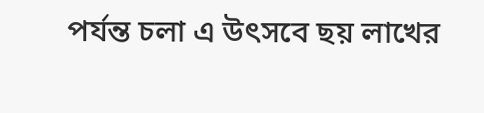পর্যন্ত চলা এ উৎসবে ছয় লাখের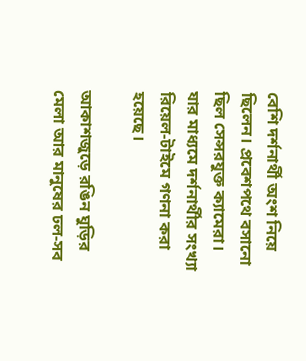বেশি দর্শনার্থী অংশ নিয়ে ছিলেন। প্রবেশপথে বসানো ছিল সেন্সরযুক্ত ক্যামেরা। যার মাধ্যমে দর্শনার্থীর সংখ্যা রিয়েল-টাইমে গণনা করা হয়েছে।

আকাশজুড়ে রঙিন ঘুড়ির মেলা আর মানুষের ঢল-সব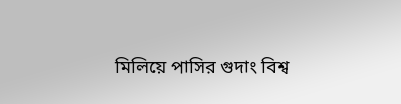মিলিয়ে পাসির গুদাং বিশ্ব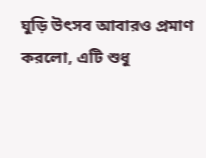ঘুড়ি উৎসব আবারও প্রমাণ করলো, এটি শুধু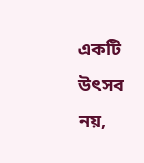একটি উৎসব নয়,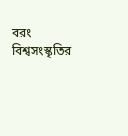বরং বিশ্বসংস্কৃতির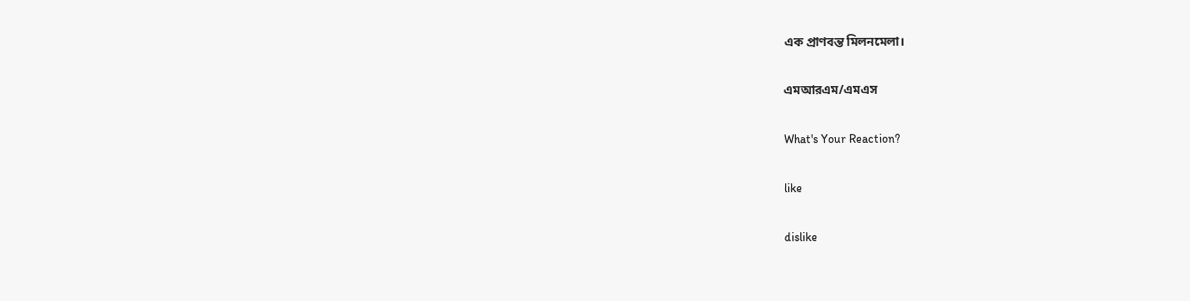এক প্রাণবন্ত মিলনমেলা।

এমআরএম/এমএস

What's Your Reaction?

like

dislike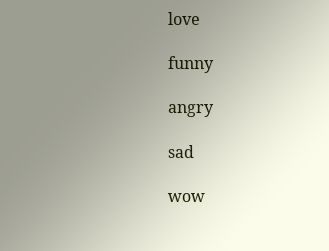love

funny

angry

sad

wow